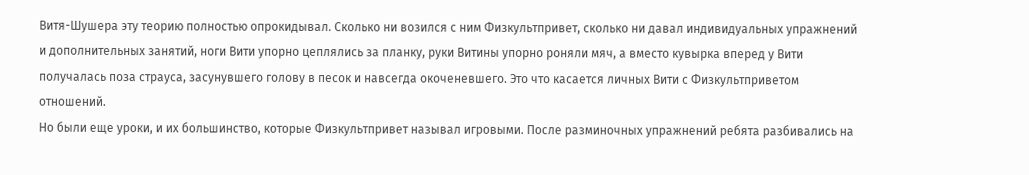Витя-Шушера эту теорию полностью опрокидывал. Сколько ни возился с ним Физкультпривет, сколько ни давал индивидуальных упражнений и дополнительных занятий, ноги Вити упорно цеплялись за планку, руки Витины упорно роняли мяч, а вместо кувырка вперед у Вити получалась поза страуса, засунувшего голову в песок и навсегда окоченевшего. Это что касается личных Вити с Физкультприветом отношений.
Но были еще уроки, и их большинство, которые Физкультпривет называл игровыми. После разминочных упражнений ребята разбивались на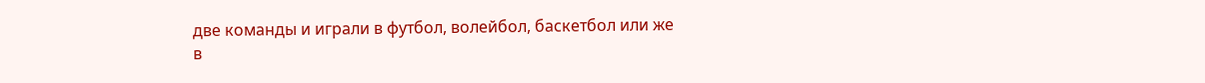две команды и играли в футбол, волейбол, баскетбол или же в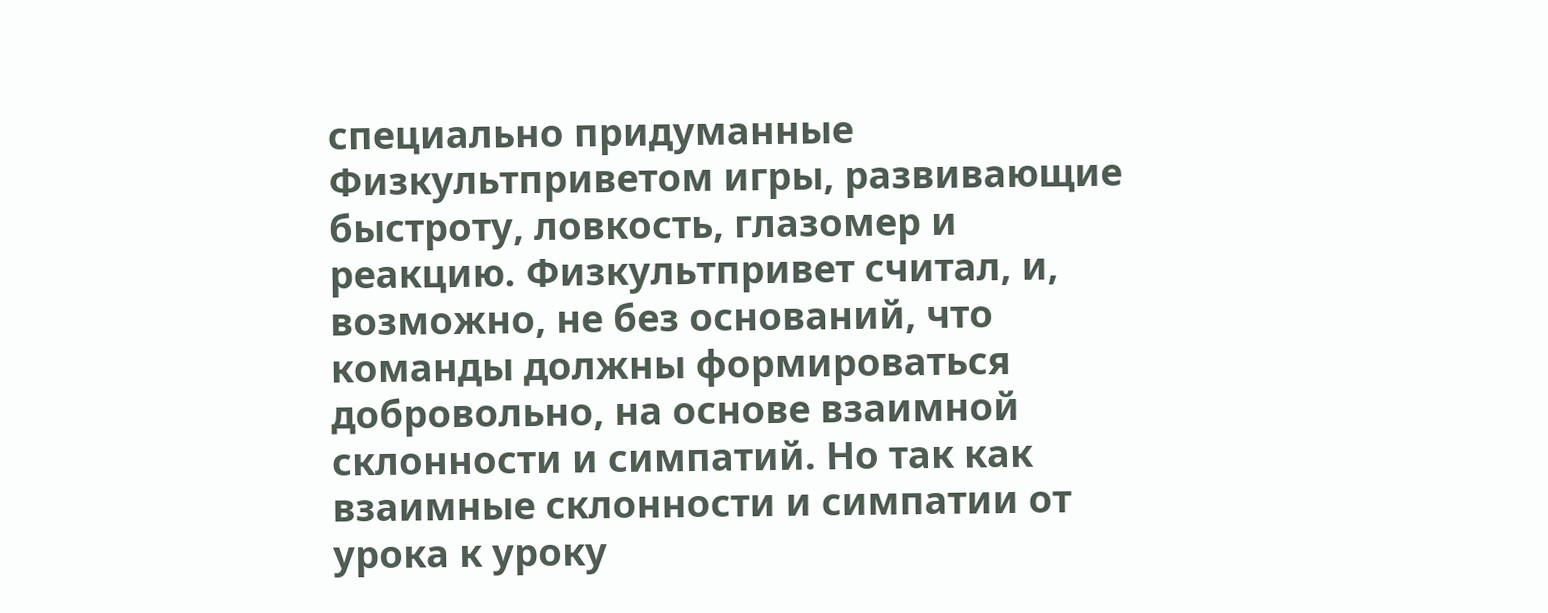специально придуманные Физкультприветом игры, развивающие быстроту, ловкость, глазомер и реакцию. Физкультпривет считал, и, возможно, не без оснований, что команды должны формироваться добровольно, на основе взаимной склонности и симпатий. Но так как взаимные склонности и симпатии от урока к уроку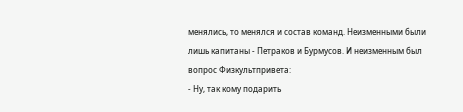менялись, то менялся и состав команд. Неизменными были лишь капитаны - Петраков и Бурмусов. И неизменным был вопрос Физкультпривета:
- Ну, так кому подарить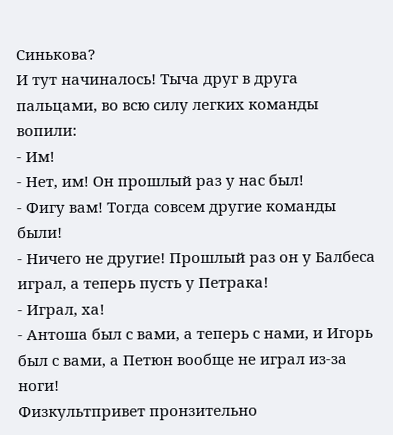Синькова?
И тут начиналось! Тыча друг в друга пальцами, во всю силу легких команды вопили:
- Им!
- Нет, им! Он прошлый раз у нас был!
- Фигу вам! Тогда совсем другие команды были!
- Ничего не другие! Прошлый раз он у Балбеса играл, а теперь пусть у Петрака!
- Играл, ха!
- Антоша был с вами, а теперь с нами, и Игорь был с вами, а Петюн вообще не играл из-за ноги!
Физкультпривет пронзительно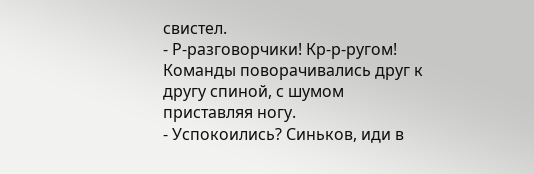свистел.
- Р-разговорчики! Кр-р-ругом!
Команды поворачивались друг к другу спиной, с шумом приставляя ногу.
- Успокоились? Синьков, иди в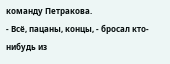команду Петракова.
- Всё, пацаны, концы, - бросал кто-нибудь из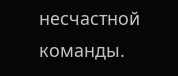несчастной команды.